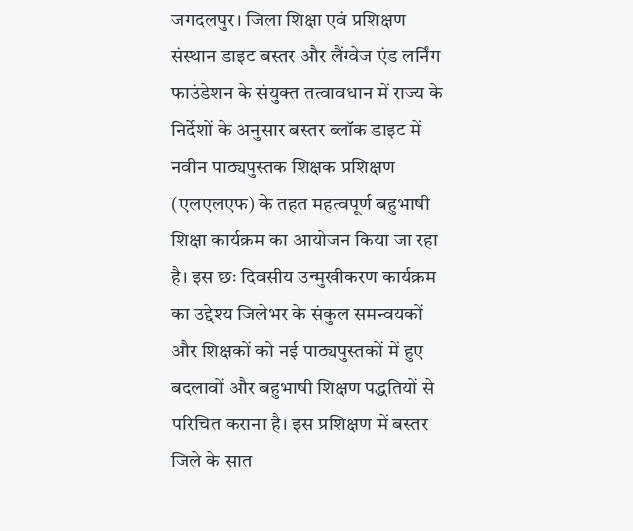जगदलपुर। जिला शिक्षा एवं प्रशिक्षण संस्थान डाइट बस्तर और लैंग्वेज एंड लर्निंग फाउंडेशन के संयुक्त तत्वावधान में राज्य के निर्देशों के अनुसार बस्तर ब्लॉक डाइट में नवीन पाठ्यपुस्तक शिक्षक प्रशिक्षण (एलएलएफ) के तहत महत्वपूर्ण बहुभाषी शिक्षा कार्यक्रम का आयोजन किया जा रहा है। इस छः दिवसीय उन्मुखीकरण कार्यक्रम का उद्देश्य जिलेभर के संकुल समन्वयकों और शिक्षकों को नई पाठ्यपुस्तकों में हुए बदलावों और बहुभाषी शिक्षण पद्धतियों से परिचित कराना है। इस प्रशिक्षण में बस्तर जिले के सात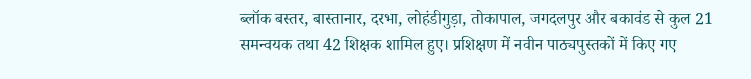ब्लॉक बस्तर, बास्तानार, दरभा, लोहंडीगुड़ा, तोकापाल, जगदलपुर और बकावंड से कुल 21 समन्वयक तथा 42 शिक्षक शामिल हुए। प्रशिक्षण में नवीन पाठ्यपुस्तकों में किए गए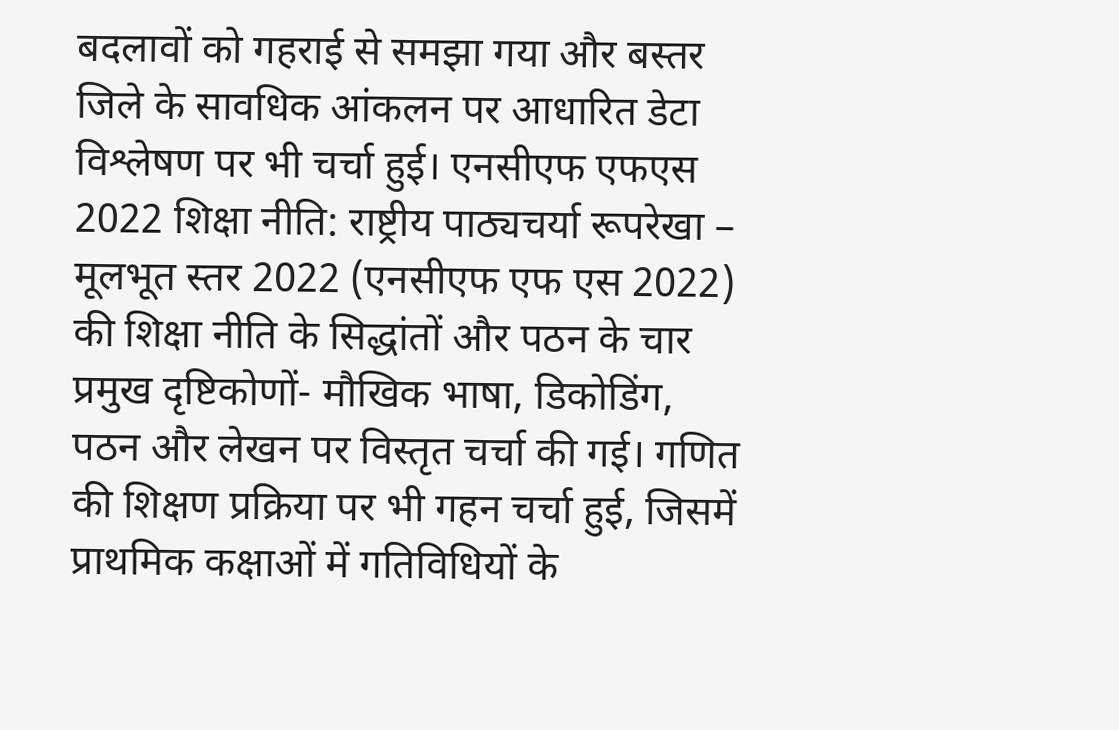बदलावों को गहराई से समझा गया और बस्तर जिले के सावधिक आंकलन पर आधारित डेटा विश्लेषण पर भी चर्चा हुई। एनसीएफ एफएस 2022 शिक्षा नीति: राष्ट्रीय पाठ्यचर्या रूपरेखा – मूलभूत स्तर 2022 (एनसीएफ एफ एस 2022) की शिक्षा नीति के सिद्धांतों और पठन के चार प्रमुख दृष्टिकोणों- मौखिक भाषा, डिकोडिंग, पठन और लेखन पर विस्तृत चर्चा की गई। गणित की शिक्षण प्रक्रिया पर भी गहन चर्चा हुई, जिसमें प्राथमिक कक्षाओं में गतिविधियों के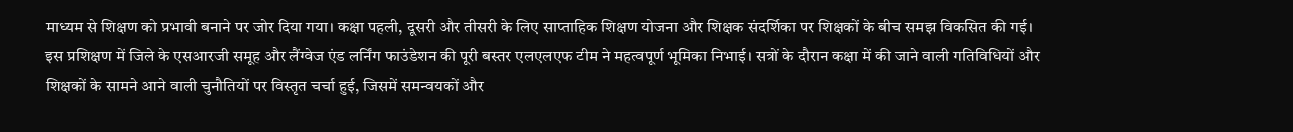माध्यम से शिक्षण को प्रभावी बनाने पर जोर दिया गया। कक्षा पहली, दूसरी और तीसरी के लिए साप्ताहिक शिक्षण योजना और शिक्षक संदर्शिका पर शिक्षकों के बीच समझ विकसित की गई। इस प्रशिक्षण में जिले के एसआरजी समूह और लैंग्वेज एंड लर्निंग फाउंडेशन की पूरी बस्तर एलएलएफ टीम ने महत्वपूर्ण भूमिका निभाई। सत्रों के दौरान कक्षा में की जाने वाली गतिविधियों और शिक्षकों के सामने आने वाली चुनौतियों पर विस्तृत चर्चा हुई, जिसमें समन्वयकों और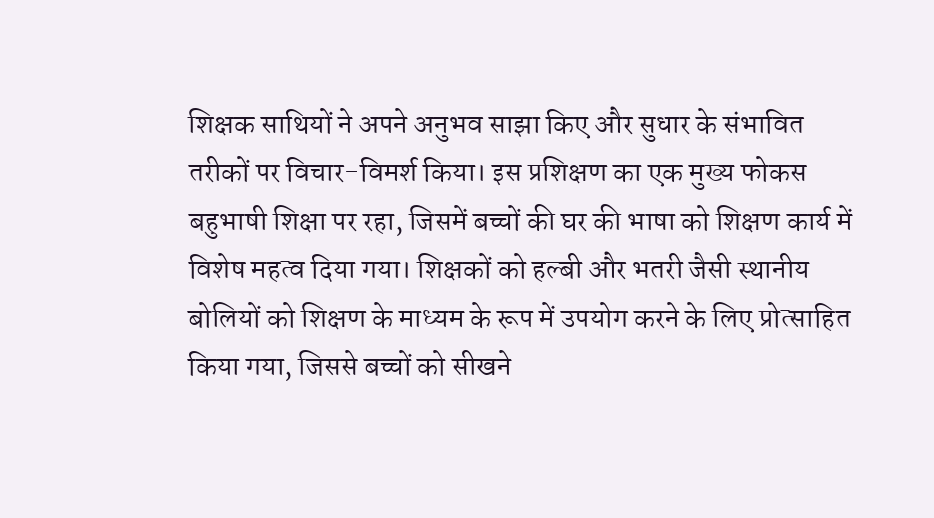शिक्षक साथियों ने अपने अनुभव साझा किए और सुधार के संभावित तरीकों पर विचार-विमर्श किया। इस प्रशिक्षण का एक मुख्य फोकस बहुभाषी शिक्षा पर रहा, जिसमें बच्चों की घर की भाषा को शिक्षण कार्य में विशेष महत्व दिया गया। शिक्षकों को हल्बी और भतरी जैसी स्थानीय बोलियों को शिक्षण के माध्यम के रूप में उपयोग करने के लिए प्रोत्साहित किया गया, जिससे बच्चों को सीखने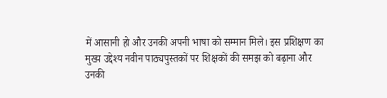में आसानी हो और उनकी अपनी भाषा को सम्मान मिले। इस प्रशिक्षण का मुख्य उद्देश्य नवीन पाठ्यपुस्तकों पर शिक्षकों की समझ को बढ़ाना और उनकी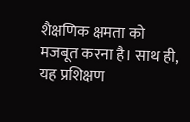शैक्षणिक क्षमता को मजबूत करना है। साथ ही, यह प्रशिक्षण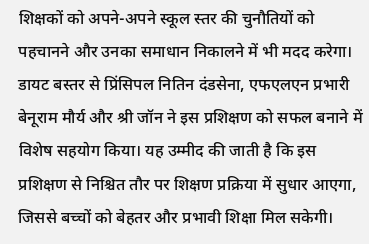शिक्षकों को अपने-अपने स्कूल स्तर की चुनौतियों को पहचानने और उनका समाधान निकालने में भी मदद करेगा। डायट बस्तर से प्रिंसिपल नितिन दंडसेना, एफएलएन प्रभारी बेनूराम मौर्य और श्री जॉन ने इस प्रशिक्षण को सफल बनाने में विशेष सहयोग किया। यह उम्मीद की जाती है कि इस प्रशिक्षण से निश्चित तौर पर शिक्षण प्रक्रिया में सुधार आएगा, जिससे बच्चों को बेहतर और प्रभावी शिक्षा मिल सकेगी।